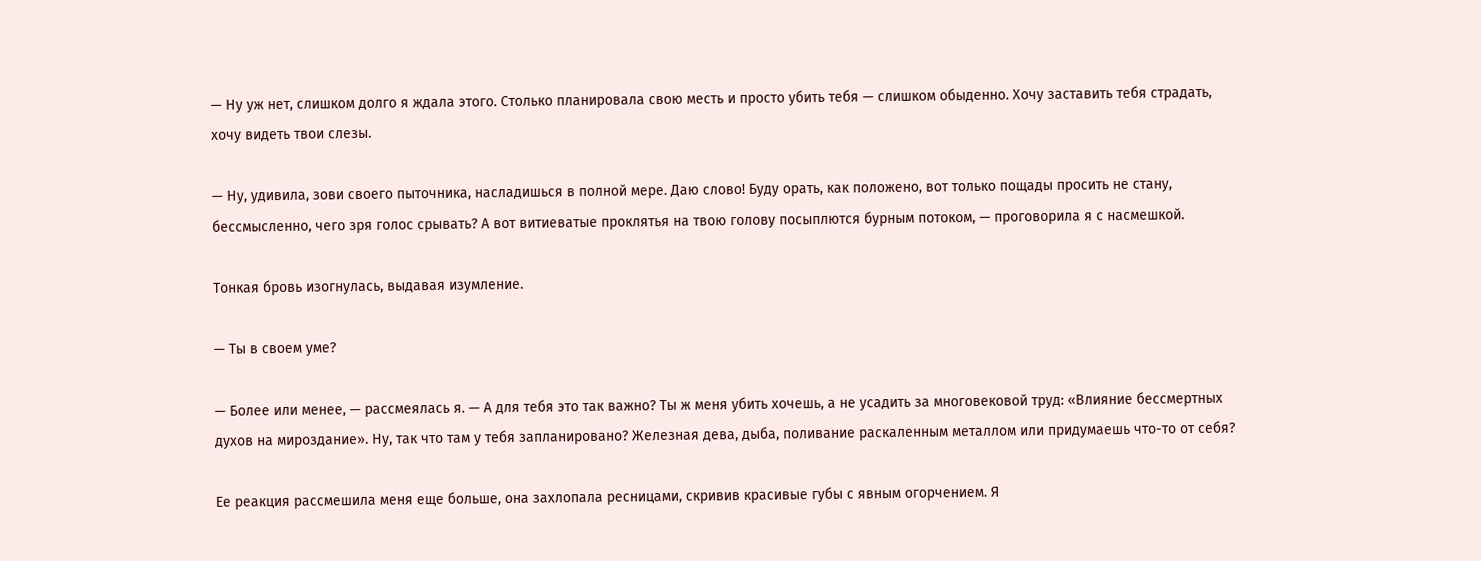— Ну уж нет, слишком долго я ждала этого. Столько планировала свою месть и просто убить тебя — слишком обыденно. Хочу заставить тебя страдать, хочу видеть твои слезы.

— Ну, удивила, зови своего пыточника, насладишься в полной мере. Даю слово! Буду орать, как положено, вот только пощады просить не стану, бессмысленно, чего зря голос срывать? А вот витиеватые проклятья на твою голову посыплются бурным потоком, — проговорила я с насмешкой.

Тонкая бровь изогнулась, выдавая изумление.

— Ты в своем уме?

— Более или менее, — рассмеялась я. — А для тебя это так важно? Ты ж меня убить хочешь, а не усадить за многовековой труд: «Влияние бессмертных духов на мироздание». Ну, так что там у тебя запланировано? Железная дева, дыба, поливание раскаленным металлом или придумаешь что-то от себя?

Ее реакция рассмешила меня еще больше, она захлопала ресницами, скривив красивые губы с явным огорчением. Я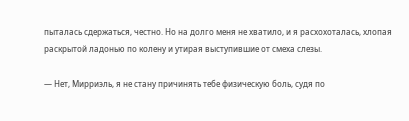пыталась сдержаться, честно. Но на долго меня не хватило, и я расхохоталась, хлопая раскрытой ладонью по колену и утирая выступившие от смеха слезы.

— Нет, Мирриэль, я не стану причинять тебе физическую боль, судя по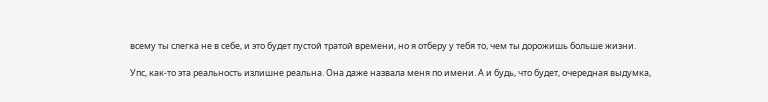всему ты слегка не в себе, и это будет пустой тратой времени, но я отберу у тебя то, чем ты дорожишь больше жизни.

Упс, как-то эта реальность излишне реальна. Она даже назвала меня по имени. А и будь, что будет, очередная выдумка,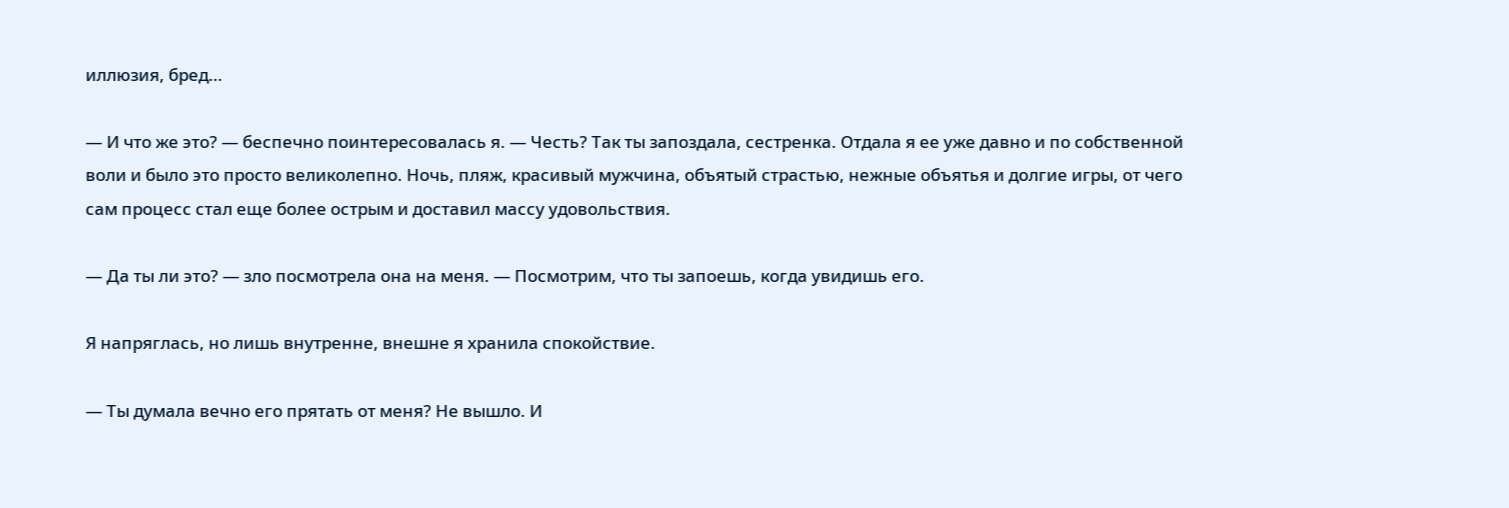иллюзия, бред…

— И что же это? — беспечно поинтересовалась я. — Честь? Так ты запоздала, сестренка. Отдала я ее уже давно и по собственной воли и было это просто великолепно. Ночь, пляж, красивый мужчина, объятый страстью, нежные объятья и долгие игры, от чего сам процесс стал еще более острым и доставил массу удовольствия.

— Да ты ли это? — зло посмотрела она на меня. — Посмотрим, что ты запоешь, когда увидишь его.

Я напряглась, но лишь внутренне, внешне я хранила спокойствие.

— Ты думала вечно его прятать от меня? Не вышло. И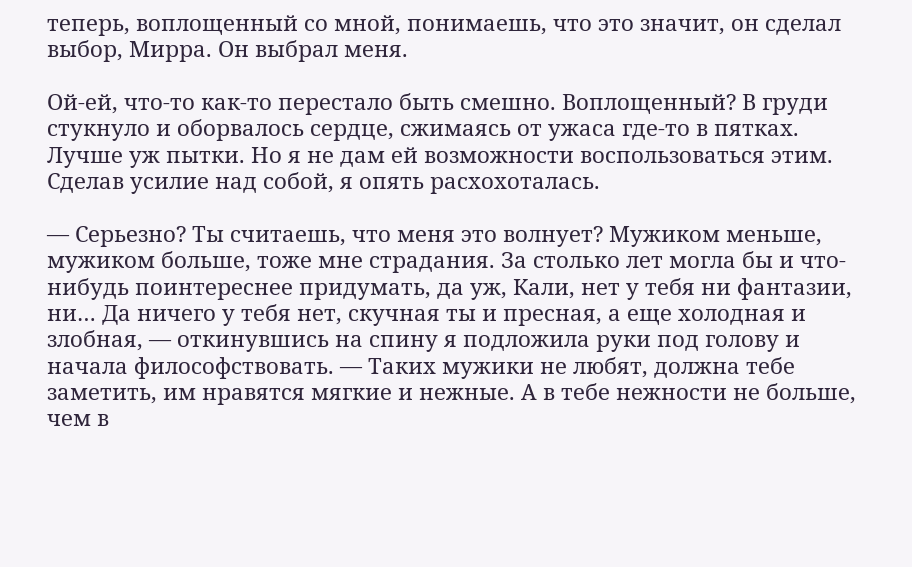теперь, воплощенный со мной, понимаешь, что это значит, он сделал выбор, Мирра. Он выбрал меня.

Ой-ей, что-то как-то перестало быть смешно. Воплощенный? В груди стукнуло и оборвалось сердце, сжимаясь от ужаса где-то в пятках. Лучше уж пытки. Но я не дам ей возможности воспользоваться этим. Сделав усилие над собой, я опять расхохоталась.

— Серьезно? Ты считаешь, что меня это волнует? Мужиком меньше, мужиком больше, тоже мне страдания. За столько лет могла бы и что-нибудь поинтереснее придумать, да уж, Кали, нет у тебя ни фантазии, ни… Да ничего у тебя нет, скучная ты и пресная, а еще холодная и злобная, — откинувшись на спину я подложила руки под голову и начала философствовать. — Таких мужики не любят, должна тебе заметить, им нравятся мягкие и нежные. А в тебе нежности не больше, чем в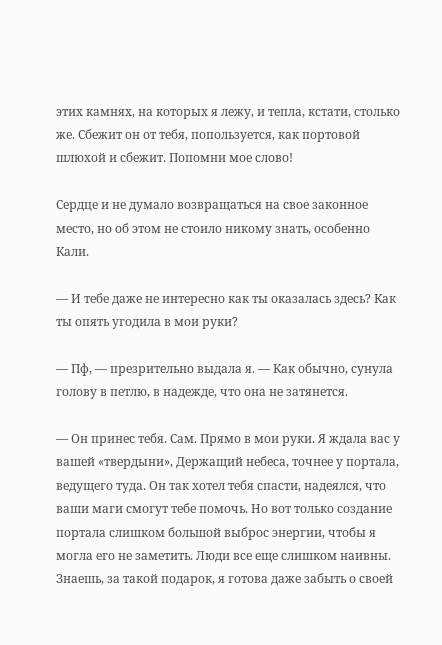этих камнях, на которых я лежу, и тепла, кстати, столько же. Сбежит он от тебя, попользуется, как портовой шлюхой и сбежит. Попомни мое слово!

Сердце и не думало возвращаться на свое законное место, но об этом не стоило никому знать, особенно Кали.

— И тебе даже не интересно как ты оказалась здесь? Как ты опять угодила в мои руки?

— Пф, — презрительно выдала я. — Как обычно, сунула голову в петлю, в надежде, что она не затянется.

— Он принес тебя. Сам. Прямо в мои руки. Я ждала вас у вашей «твердыни», Держащий небеса, точнее у портала, ведущего туда. Он так хотел тебя спасти, надеялся, что ваши маги смогут тебе помочь. Но вот только создание портала слишком большой выброс энергии, чтобы я могла его не заметить. Люди все еще слишком наивны. Знаешь, за такой подарок, я готова даже забыть о своей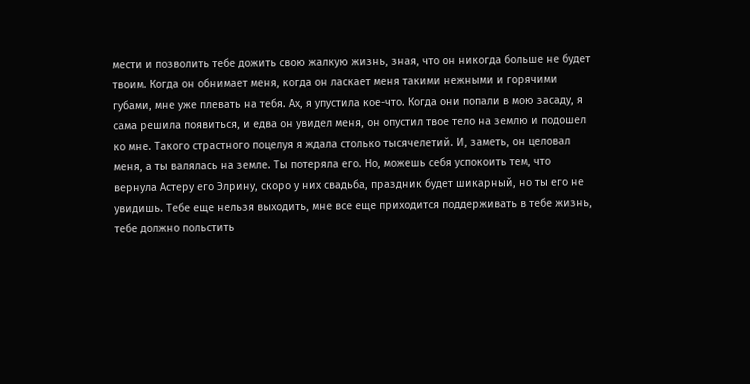мести и позволить тебе дожить свою жалкую жизнь, зная, что он никогда больше не будет твоим. Когда он обнимает меня, когда он ласкает меня такими нежными и горячими губами, мне уже плевать на тебя. Ах, я упустила кое-что. Когда они попали в мою засаду, я сама решила появиться, и едва он увидел меня, он опустил твое тело на землю и подошел ко мне. Такого страстного поцелуя я ждала столько тысячелетий. И, заметь, он целовал меня, а ты валялась на земле. Ты потеряла его. Но, можешь себя успокоить тем, что вернула Астеру его Элрину, скоро у них свадьба, праздник будет шикарный, но ты его не увидишь. Тебе еще нельзя выходить, мне все еще приходится поддерживать в тебе жизнь, тебе должно польстить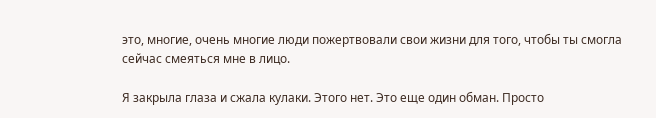это, многие, очень многие люди пожертвовали свои жизни для того, чтобы ты смогла сейчас смеяться мне в лицо.

Я закрыла глаза и сжала кулаки. Этого нет. Это еще один обман. Просто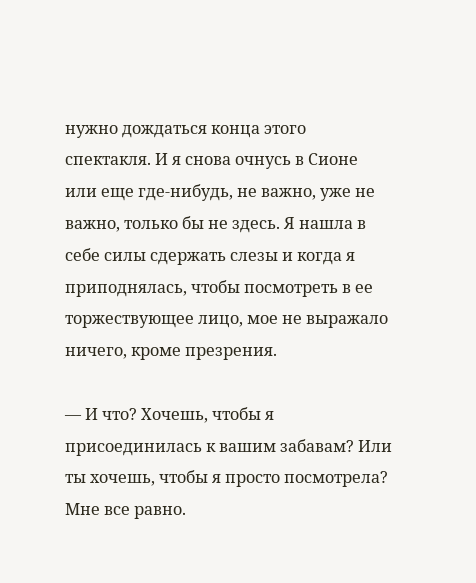нужно дождаться конца этого спектакля. И я снова очнусь в Сионе или еще где-нибудь, не важно, уже не важно, только бы не здесь. Я нашла в себе силы сдержать слезы и когда я приподнялась, чтобы посмотреть в ее торжествующее лицо, мое не выражало ничего, кроме презрения.

— И что? Хочешь, чтобы я присоединилась к вашим забавам? Или ты хочешь, чтобы я просто посмотрела? Мне все равно.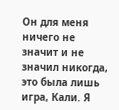Он для меня ничего не значит и не значил никогда, это была лишь игра, Кали. Я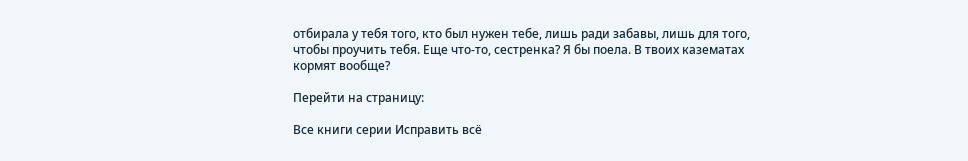отбирала у тебя того, кто был нужен тебе, лишь ради забавы, лишь для того, чтобы проучить тебя. Еще что-то, сестренка? Я бы поела. В твоих казематах кормят вообще?

Перейти на страницу:

Все книги серии Исправить всё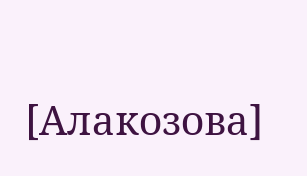[Алакозова]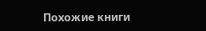Похожие книги